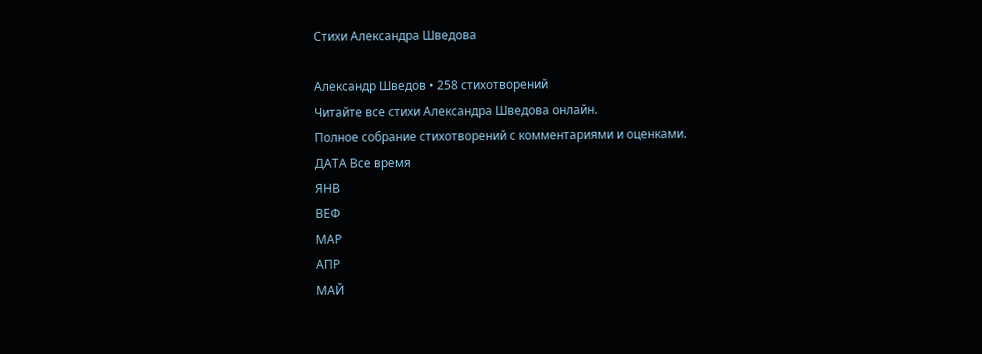Стихи Александра Шведова

Александр Шведов • 258 стихотворений
Читайте все стихи Александра Шведова онлайн.
Полное собрание стихотворений с комментариями и оценками.
ДАТА Все время
ЯНВ
ВЕФ
МАР
АПР
МАЙ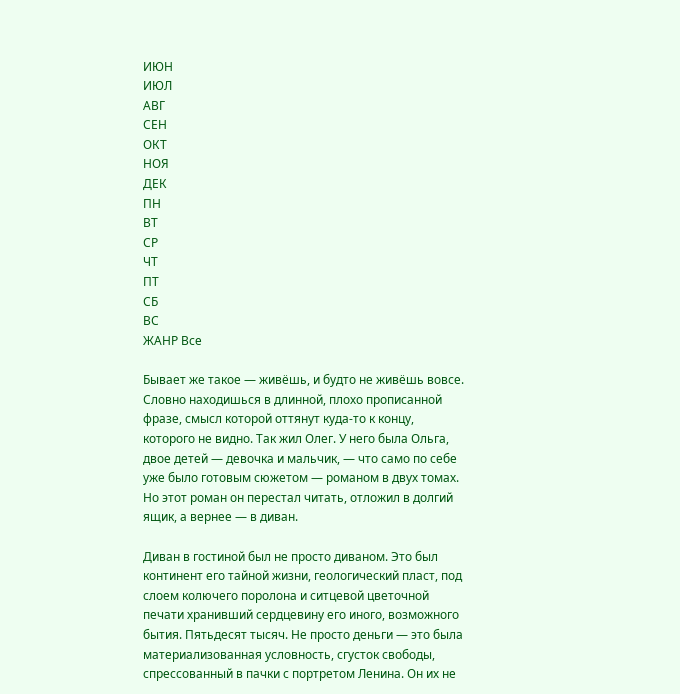ИЮН
ИЮЛ
АВГ
СЕН
ОКТ
НОЯ
ДЕК
ПН
ВТ
СР
ЧТ
ПТ
СБ
ВС
ЖАНР Все

Бывает же такое — живёшь, и будто не живёшь вовсе. Словно находишься в длинной, плохо прописанной фразе, смысл которой оттянут куда-то к концу, которого не видно. Так жил Олег. У него была Ольга, двое детей — девочка и мальчик, — что само по себе уже было готовым сюжетом — романом в двух томах. Но этот роман он перестал читать, отложил в долгий ящик, а вернее — в диван.

Диван в гостиной был не просто диваном. Это был континент его тайной жизни, геологический пласт, под слоем колючего поролона и ситцевой цветочной печати хранивший сердцевину его иного, возможного бытия. Пятьдесят тысяч. Не просто деньги — это была материализованная условность, сгусток свободы, спрессованный в пачки с портретом Ленина. Он их не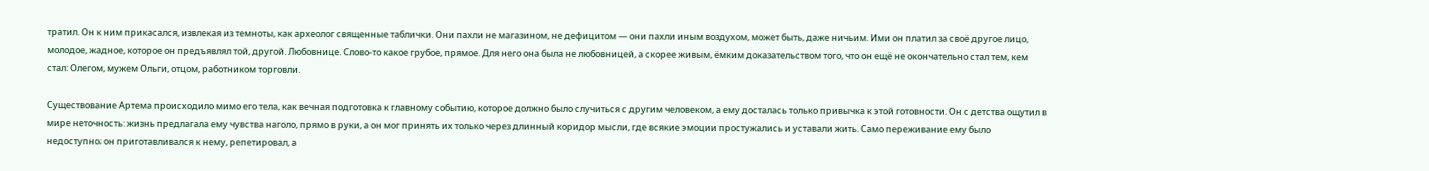тратил. Он к ним прикасался, извлекая из темноты, как археолог священные таблички. Они пахли не магазином, не дефицитом — они пахли иным воздухом, может быть, даже ничьим. Ими он платил за своё другое лицо, молодое, жадное, которое он предъявлял той, другой. Любовнице. Слово-то какое грубое, прямое. Для него она была не любовницей, а скорее живым, ёмким доказательством того, что он ещё не окончательно стал тем, кем стал: Олегом, мужем Ольги, отцом, работником торговли.

Существование Артема происходило мимо его тела, как вечная подготовка к главному событию, которое должно было случиться с другим человеком, а ему досталась только привычка к этой готовности. Он с детства ощутил в мире неточность: жизнь предлагала ему чувства наголо, прямо в руки, а он мог принять их только через длинный коридор мысли, где всякие эмоции простужались и уставали жить. Само переживание ему было недоступно; он приготавливался к нему, репетировал, а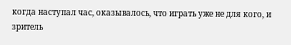когда наступал час, оказывалось, что играть уже не для кого, и зритель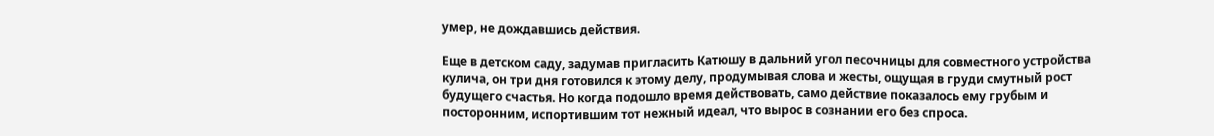умер, не дождавшись действия.

Еще в детском саду, задумав пригласить Катюшу в дальний угол песочницы для совместного устройства кулича, он три дня готовился к этому делу, продумывая слова и жесты, ощущая в груди смутный рост будущего счастья. Но когда подошло время действовать, само действие показалось ему грубым и посторонним, испортившим тот нежный идеал, что вырос в сознании его без спроса.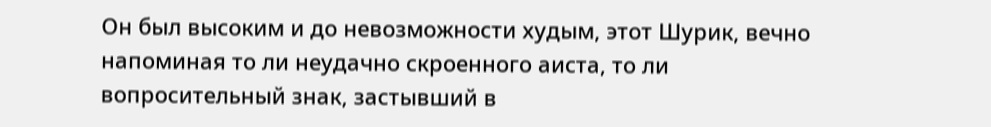Он был высоким и до невозможности худым, этот Шурик, вечно напоминая то ли неудачно скроенного аиста, то ли вопросительный знак, застывший в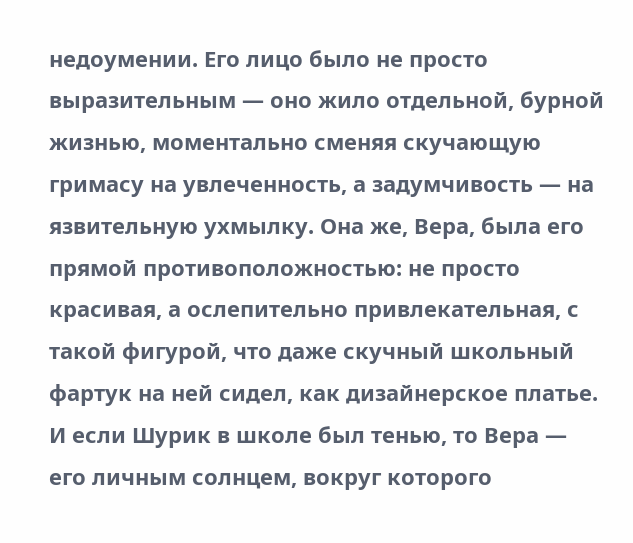недоумении. Его лицо было не просто выразительным — оно жило отдельной, бурной жизнью, моментально сменяя скучающую гримасу на увлеченность, а задумчивость — на язвительную ухмылку. Она же, Вера, была его прямой противоположностью: не просто красивая, а ослепительно привлекательная, с такой фигурой, что даже скучный школьный фартук на ней сидел, как дизайнерское платье. И если Шурик в школе был тенью, то Вера — его личным солнцем, вокруг которого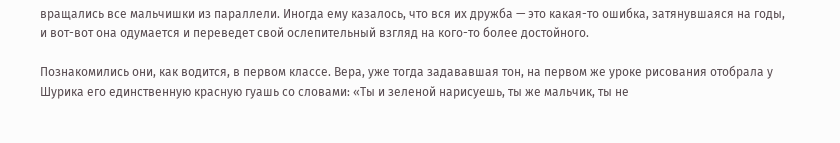вращались все мальчишки из параллели. Иногда ему казалось, что вся их дружба — это какая-то ошибка, затянувшаяся на годы, и вот-вот она одумается и переведет свой ослепительный взгляд на кого-то более достойного.

Познакомились они, как водится, в первом классе. Вера, уже тогда задававшая тон, на первом же уроке рисования отобрала у Шурика его единственную красную гуашь со словами: «Ты и зеленой нарисуешь, ты же мальчик, ты не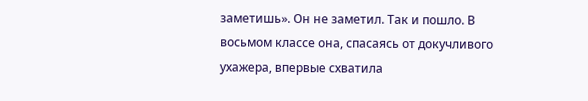заметишь». Он не заметил. Так и пошло. В восьмом классе она, спасаясь от докучливого ухажера, впервые схватила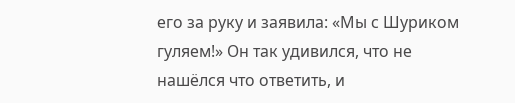его за руку и заявила: «Мы с Шуриком гуляем!» Он так удивился, что не нашёлся что ответить, и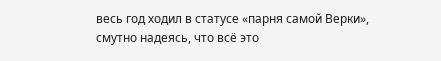весь год ходил в статусе «парня самой Верки», смутно надеясь, что всё это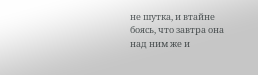не шутка, и втайне боясь, что завтра она над ним же и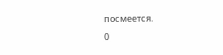посмеется.
0